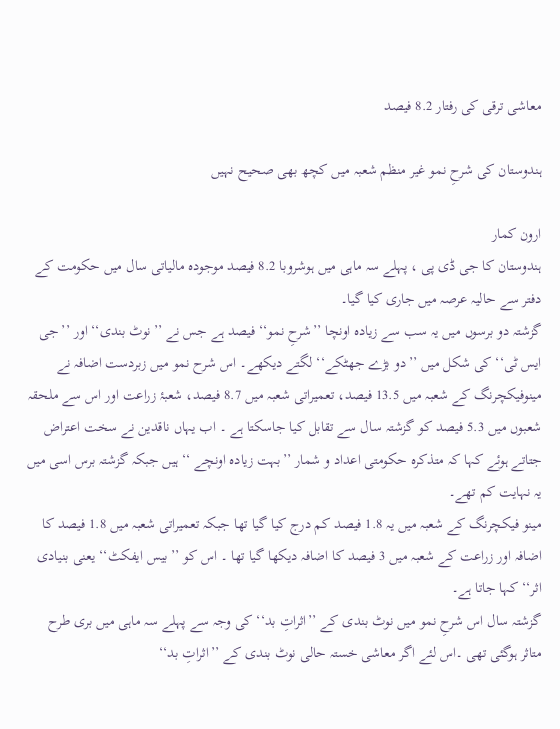معاشی ترقی کی رفتار 8.2 فیصد

ہندوستان کی شرحِ نمو غیر منظم شعبہ میں کچھ بھی صحیح نہیں

ارون کمار
ہندوستان کا جی ڈی پی ، پہلے سہ ماہی میں ہوشروبا 8.2 فیصد موجودہ مالیاتی سال میں حکومت کے دفتر سے حالیہ عرصہ میں جاری کیا گیا۔
گزشتہ دو برسوں میں یہ سب سے زیادہ اونچا ’’شرحِ نمو‘‘ فیصد ہے جس نے ’’نوٹ بندی‘‘ اور ’’جی ایس ٹی‘‘ کی شکل میں ’’دو بڑے جھٹکے‘‘ لگتے دیکھے۔ اس شرح نمو میں زبردست اضافہ نے مینوفیکچرنگ کے شعبہ میں 13.5 فیصد، تعمیراتی شعبہ میں 8.7 فیصد، شعبۂ زراعت اور اس سے ملحقہ شعبوں میں 5.3 فیصد کو گزشتہ سال سے تقابل کیا جاسکتا ہے ۔ اب یہاں ناقدین نے سخت اعتراض جتاتے ہوئے کہا کہ متذکرہ حکومتی اعداد و شمار ’’بہت زیادہ اونچے ‘‘ ہیں جبکہ گزشتہ برس اسی میں یہ نہایت کم تھے۔
مینو فیکچرنگ کے شعبہ میں یہ 1.8 فیصد کم درج کیا گیا تھا جبکہ تعمیراتی شعبہ میں 1.8 فیصد کا اضافہ اور زراعت کے شعبہ میں 3 فیصد کا اضافہ دیکھا گیا تھا ۔ اس کو ’’بیس ایفکٹ‘‘ یعنی بنیادی اثر‘‘ کہا جاتا ہے۔
گزشتہ سال اس شرحِ نمو میں نوٹ بندی کے ’’اثراتِ بد‘‘ کی وجہ سے پہلے سہ ماہی میں بری طرح متاثر ہوگئی تھی ۔اس لئے اگر معاشی خستہ حالی نوٹ بندی کے ’’اثراتِ بد‘‘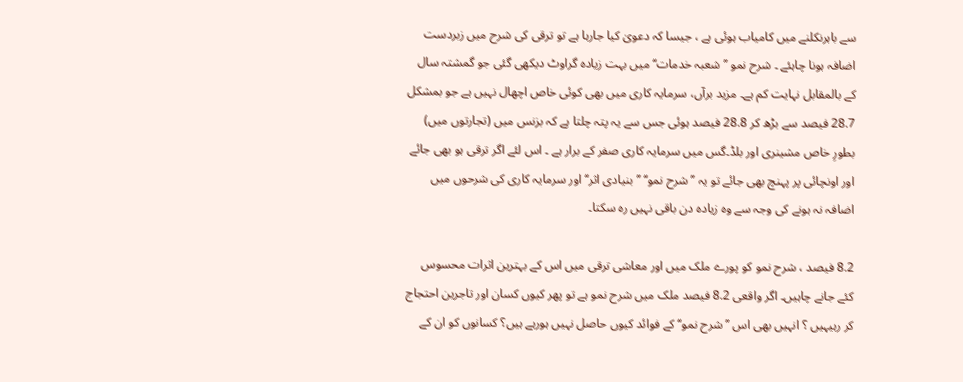سے باہرنکلنے میں کامیاب ہوئی ہے ، جیسا کہ دعویٰ کیا جارہا ہے تو ترقی کی شرح میں زبردست اضافہ ہونا چاہئے ۔ شرح نمو ’’شعبہ خدمات‘‘ میں بہت زیادہ گراوٹ دیکھی گئی جو گمشتہ سال کے بالمقابل نہایت کم ہے۔ مزید برآں، سرمایہ کاری میں بھی کوئی خاص اچھال نہیں ہے جو بمشکل 28.7 فیصد سے بڑھ کر 28.8 فیصد ہوئی جس سے یہ پتہ چلتا ہے کہ بزنس میں (تجارتوں میں) بطورِ خاص مشینری اور بلڈ۔گس میں سرمایہ کاری صفر کے برار ہے ۔ اس لئے اگر ترقی ہو بھی جائے اور اونچائی پر پہنچ بھی جائے تو یہ ’’شرح نمو‘‘ ’’بنیادی اثر‘‘ اور سرمایہ کاری کی شرحوں میں اضافہ نہ ہونے کی وجہ سے وہ زیادہ دن باقی نہیں رہ سکتا۔

8.2 فیصد ، شرح نمو کو پورے ملک میں اور معاشی ترقی میں اس کے بہترین اثرات محسوس کئے جانے چاہیں۔ اگر واقعی 8.2 فیصد ملک میں شرح نمو ہے تو پھر کیوں کسان اور تاجرین احتجاج کر رہیہیں ؟ انہیں بھی اس ’’شرح نمو‘‘ کے فوائد کیوں حاصل نہیں ہورہے ہیں؟ کسانوں کو ان کے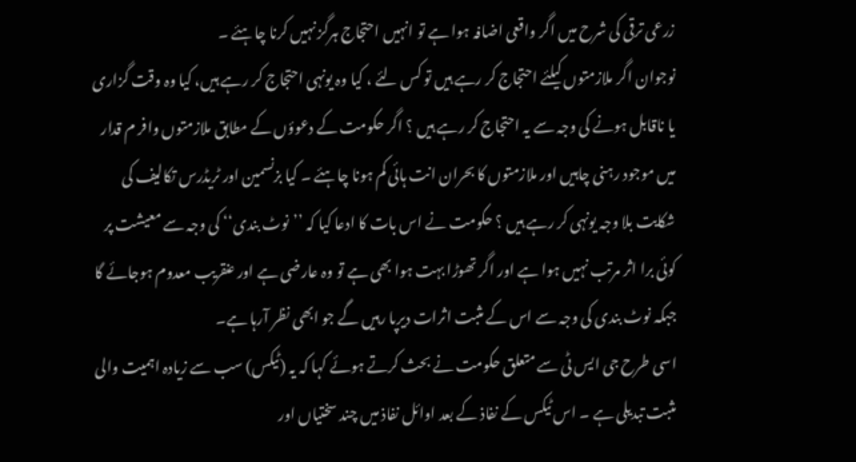زرعی ترقی کی شرح میں اگر واقعی اضافہ ہوا ہے تو انہیں احتجاج ہرگز نہیں کرنا چاہئے ۔
نوجوان اگر ملازمتوں کیلئے احتجاج کر رہے ہیں تو کس لئے ، کیا وہ یونہی احتجاج کر رہے ہیں، کیا وہ وقت گزاری یا ناقابل ہونے کی وجہ سے یہ احتجاج کر رہے ہیں ؟ اگر حکومت کے دعوؤں کے مطابق ملازمتوں وافر م قدار میں موجود رہنی چاہیں اور ملازمتوں کا بحران انت ہائی کم ہونا چاہئے ۔ کیا بزنسمین اور ٹریڈرس تکالیف کی شکایت بلا وجہ یونہی کر رہے ہیں ؟ حکومت نے اس بات کا ادعا کیا کہ ’’نوٹ بندی‘‘ کی وجہ سے معیشت پر کوئی برا اثر مرتب نہیں ہوا ہے اور اگر تھوڑا بہت ہوا بھی ہے تو وہ عارضی ہے اور عنقریب معدوم ہوجائے گا جبکہ نوٹ بندی کی وجہ سے اس کے مثبت اثرات دیرپا رہیں گے جو ابھی نظر آرہا ہے۔
اسی طرح جی ایس ٹی سے متعلق حکومت نے بحث کرتے ہوئے کہا کہ یہ (ٹیکس) سب سے زیادہ اہمیت والی مثبت تبدیلی ہے ۔ اس ٹیکس کے نفاذ کے بعد اوائل نفاذ میں چند سختیاں اور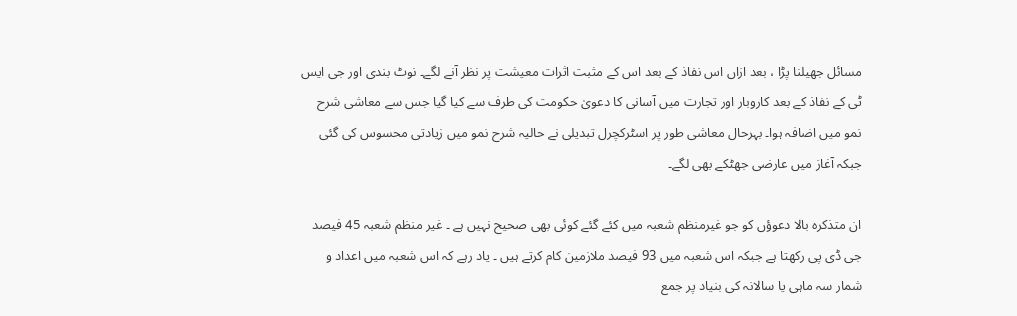مسائل جھیلنا پڑا ، بعد ازاں اس نفاذ کے بعد اس کے مثبت اثرات معیشت پر نظر آنے لگے۔ نوٹ بندی اور جی ایس ٹی کے نفاذ کے بعد کاروبار اور تجارت میں آسانی کا دعویٰ حکومت کی طرف سے کیا گیا جس سے معاشی شرح نمو میں اضافہ ہوا۔ بہرحال معاشی طور پر اسٹرکچرل تبدیلی نے حالیہ شرح نمو میں زیادتی محسوس کی گئی جبکہ آغاز میں عارضی جھٹکے بھی لگے۔

ان متذکرہ بالا دعوؤں کو جو غیرمنظم شعبہ میں کئے گئے کوئی بھی صحیح نہیں ہے ۔ غیر منظم شعبہ 45 فیصد جی ڈی پی رکھتا ہے جبکہ اس شعبہ میں 93 فیصد ملازمین کام کرتے ہیں ۔ یاد رہے کہ اس شعبہ میں اعداد و شمار سہ ماہی یا سالانہ کی بنیاد پر جمع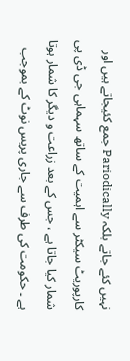نہیں کئے جاتے بلکہ Pariodically جمع کئیجاتے ہیں اور کارپوریٹ سیکٹر سے اہمیت کے ساتھ سہماہی جی ڈی پی شمار کیا جاتا ہے ، جس کے بعد زراعت و دیگر کا شمار ہوتا ہے ۔ حکومت کی طرف سے جاری پریس نوٹ کے بموجب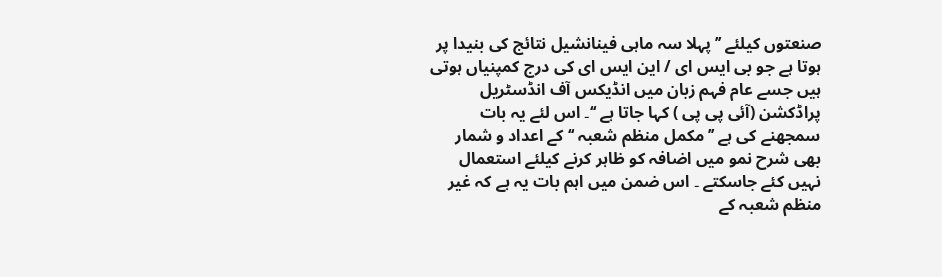صنعتوں کیلئے ’’پہلا سہ ماہی فینانشیل نتائج کی بنیدا پر ہوتا ہے جو بی ایس ای / این ایس ای کی درج کمپنیاں ہوتی ہیں جسے عام فہم زبان میں انڈیکس آف انڈسٹریل پراڈکشن (آئی پی پی ) کہا جاتا ہے ‘‘۔ اس لئے یہ بات سمجھنے کی ہے ’’مکمل منظم شعبہ ‘‘ کے اعداد و شمار بھی شرح نمو میں اضافہ کو ظاہر کرنے کیلئے استعمال نہیں کئے جاسکتے ۔ اس ضمن میں اہم بات یہ ہے کہ غیر منظم شعبہ کے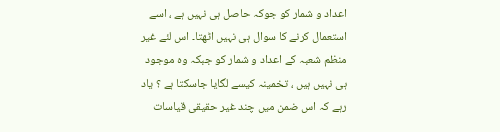اعداد و شمار کو جوکہ حاصل ہی نہیں ہے ، اسے استعمال کرنے کا سوال ہی نہیں اٹھتا۔ اس لئے غیر منظم شعبہ کے اعداد و شمار کو جبکہ وہ موجود ہی نہیں ہیں ، تخمینہ کیسے لگایا جاسکتا ہے ؟ یاد رہے کہ اس ضمن میں چند غیر حقیقی قیاسات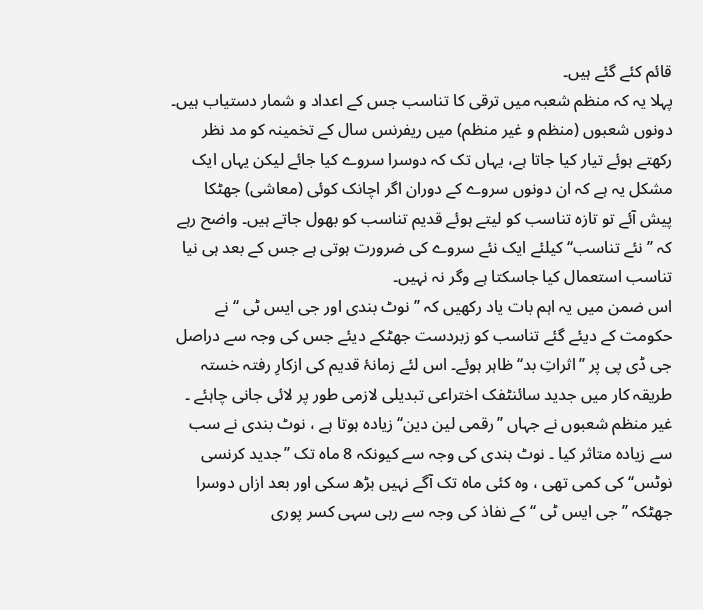قائم کئے گئے ہیں۔
پہلا یہ کہ منظم شعبہ میں ترقی کا تناسب جس کے اعداد و شمار دستیاب ہیں۔ دونوں شعبوں (منظم و غیر منظم) میں ریفرنس سال کے تخمینہ کو مد نظر رکھتے ہوئے تیار کیا جاتا ہے، یہاں تک کہ دوسرا سروے کیا جائے لیکن یہاں ایک مشکل یہ ہے کہ ان دونوں سروے کے دوران اگر اچانک کوئی (معاشی) جھٹکا پیش آئے تو تازہ تناسب کو لیتے ہوئے قدیم تناسب کو بھول جاتے ہیں۔ واضح رہے کہ ’’نئے تناسب‘‘ کیلئے ایک نئے سروے کی ضرورت ہوتی ہے جس کے بعد ہی نیا تناسب استعمال کیا جاسکتا ہے وگر نہ نہیں۔
اس ضمن میں یہ اہم بات یاد رکھیں کہ ’’نوٹ بندی اور جی ایس ٹی ‘‘ نے حکومت کے دیئے گئے تناسب کو زبردست جھٹکے دیئے جس کی وجہ سے دراصل جی ڈی پی پر ’’اثراتِ بد‘‘ ظاہر ہوئے۔ اس لئے زمانۂ قدیم کی ازکارِ رفتہ خستہ طریقہ کار میں جدید سائنٹفک اختراعی تبدیلی لازمی طور پر لائی جانی چاہئے ۔ غیر منظم شعبوں نے جہاں ’’رقمی لین دین‘‘ زیادہ ہوتا ہے ، نوٹ بندی نے سب سے زیادہ متاثر کیا ۔ نوٹ بندی کی وجہ سے کیونکہ 8 ماہ تک ’’جدید کرنسی نوٹس‘‘ کی کمی تھی ، وہ کئی ماہ تک آگے نہیں بڑھ سکی اور بعد ازاں دوسرا جھٹکہ ’’جی ایس ٹی ‘‘ کے نفاذ کی وجہ سے رہی سہی کسر پوری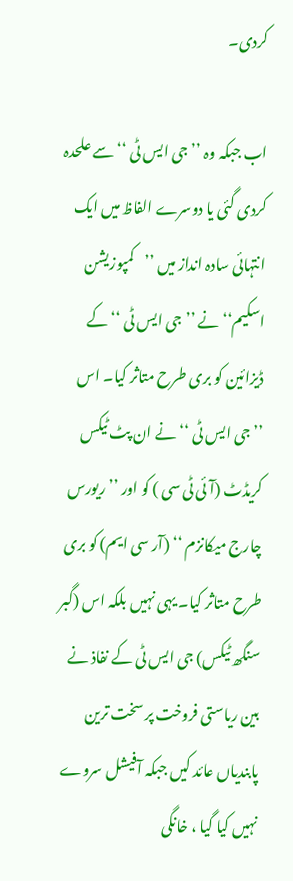کردی۔

اب جبکہ وہ ’’جی ایس ٹی ‘‘ سے علحدہ کردی گئی یا دوسرے الفاظ میں ایک انتہائی سادہ انداز میں ’’کمپوزیشن اسکیم‘‘ نے ’’جی ایس ٹی ‘‘ کے ڈیزائین کو بری طرح متاثر کیا۔ اس ’’جی ایس ٹی ‘‘ نے ان پٹ ٹیکس کریڈٹ (آئی ٹی سی ) کو اور ’’ریورس چارج میکانزم ‘‘ (آر سی ایم) کو بری طرح متاثر کیا۔ یہی نہیں بلکہ اس (گبر سنگھ ٹیکس) جی ایس ٹی کے نفاذ نے بین ریاستی فروخت پر سخت ترین پابندیاں عائد کیں جبکہ آفیشل سروے نہیں کیا گیا ، خانگی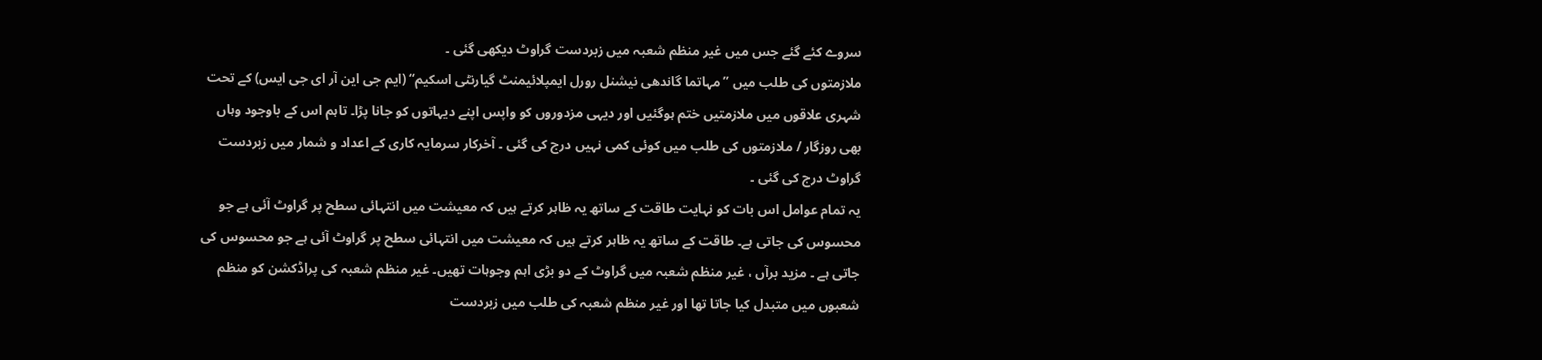سروے کئے گئے جس میں غیر منظم شعبہ میں زبردست گراوٹ دیکھی گئی ۔
ملازمتوں کی طلب میں ’’مہاتما گاندھی نیشنل رورل ایمپلائیمنٹ گیارنٹی اسکیم‘‘ (ایم جی این آر ای جی ایس) کے تحت شہری علاقوں میں ملازمتیں ختم ہوگئیں اور دیہی مزدوروں کو واپس اپنے دیہاتوں کو جانا پڑا۔ تاہم اس کے باوجود وہاں بھی روزگار / ملازمتوں کی طلب میں کوئی کمی نہیں درج کی گئی ۔ آخرکار سرمایہ کاری کے اعداد و شمار میں زبردست گراوٹ درج کی گئی ۔
یہ تمام عوامل اس بات کو نہایت طاقت کے ساتھ یہ ظاہر کرتے ہیں کہ معیشت میں انتہائی سطح پر گراوٹ آئی ہے جو محسوس کی جاتی ہے۔ طاقت کے ساتھ یہ ظاہر کرتے ہیں کہ معیشت میں انتہائی سطح پر گراوٹ آئی ہے جو محسوس کی جاتی ہے ۔ مزید برآں ، غیر منظم شعبہ میں گراوٹ کے دو بڑی اہم وجوہات تھیں۔ غیر منظم شعبہ کی پراڈکشن کو منظم شعبوں میں متبدل کیا جاتا تھا اور غیر منظم شعبہ کی طلب میں زبردست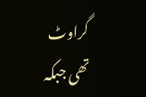گراوٹ تھی جبکہ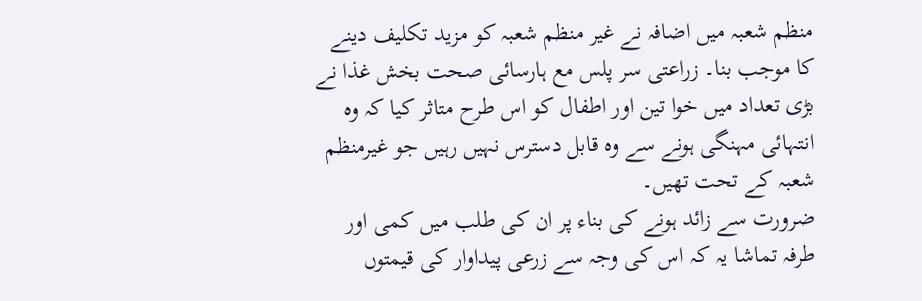منظم شعبہ میں اضافہ نے غیر منظم شعبہ کو مزید تکلیف دینے کا موجب بنا۔ زراعتی سر پلس مع ہارسائی صحت بخش غذا نے بڑی تعداد میں خوا تین اور اطفال کو اس طرح متاثر کیا کہ وہ انتہائی مہنگی ہونے سے وہ قابل دسترس نہیں رہیں جو غیرمنظم شعبہ کے تحت تھیں۔
ضرورت سے زائد ہونے کی بناء پر ان کی طلب میں کمی اور طرفہ تماشا یہ کہ اس کی وجہ سے زرعی پیداوار کی قیمتوں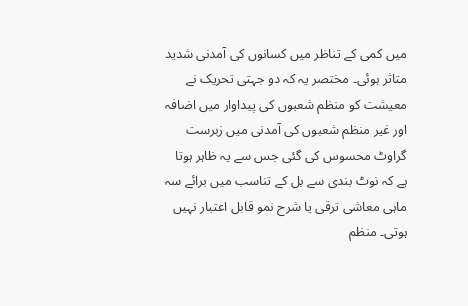میں کمی کے تناظر میں کسانوں کی آمدنی شدید متاثر ہوئی۔ مختصر یہ کہ دو جہتی تحریک نے معیشت کو منظم شعبوں کی پیداوار میں اضافہ اور غیر منظم شعبوں کی آمدنی میں زبرست گراوٹ محسوس کی گئی جس سے یہ ظاہر ہوتا ہے کہ نوٹ بندی سے بل کے تناسب میں برائے سہ ماہی معاشی ترقی یا شرح نمو قابل اعتبار نہیں ہوتی۔ منظم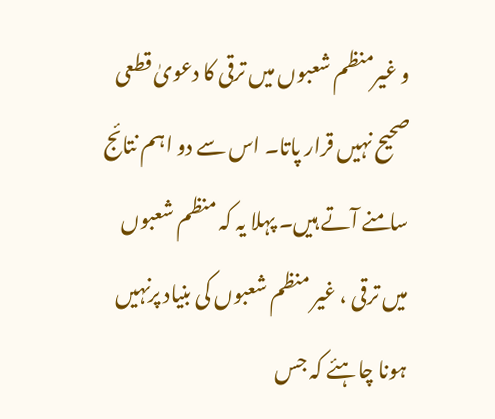و غیرمنظم شعبوں میں ترقی کا دعویٰ قطعی صحیح نہیں قرار پاتا۔ اس سے دو اہم نتائج سامنے آتے ہیں۔ پہلا یہ کہ منظم شعبوں میں ترقی ، غیر منظم شعبوں کی بنیاد پرنہیں ہونا چاہئے کہ جس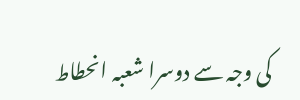کی وجہ سے دوسرا شعبہ انحطاط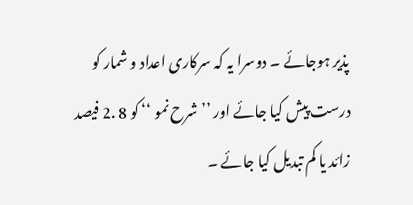پذیر ہوجائے ۔ دوسرا یہ کہ سرکاری اعداد و شمار کو درست پیش کیا جائے اور ’’شرح نمو ‘‘ کو 8 .2 فیصد زائد یا کم تبدیل کیا جائے ۔